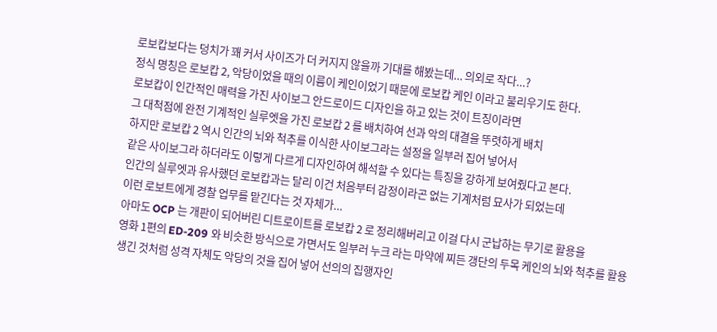로보캅보다는 덩치가 꽤 커서 사이즈가 더 커지지 않을까 기대를 해봤는데... 의외로 작다...?
정식 명칭은 로보캅 2, 악당이었을 때의 이름이 케인이었기 때문에 로보캅 케인 이라고 불리우기도 한다.
로보캅이 인간적인 매력을 가진 사이보그 안드로이드 디자인을 하고 있는 것이 트징이라면
그 대척점에 완전 기계적인 실루엣을 가진 로보캅 2 를 배치하여 선과 악의 대결을 뚜렷하게 배치
하지만 로보캅 2 역시 인간의 뇌와 척추를 이식한 사이보그라는 설정을 일부러 집어 넣어서
같은 사이보그라 하더라도 이렇게 다르게 디자인하여 해석할 수 있다는 특징을 강하게 보여줬다고 본다.
인간의 실루엣과 유사했던 로보캅과는 달리 이건 처음부터 감정이라곤 없는 기계처럼 묘사가 되었는데
이런 로보트에게 경찰 업무를 맡긴다는 것 자체가...
아마도 OCP 는 개판이 되어버린 디트로이트를 로보캅 2 로 정리해버리고 이걸 다시 군납하는 무기로 활용을
영화 1편의 ED-209 와 비슷한 방식으로 가면서도 일부러 누크 라는 마약에 찌든 갱단의 두목 케인의 뇌와 척추를 활용
생긴 것처럼 성격 자체도 악당의 것을 집어 넣어 선의의 집행자인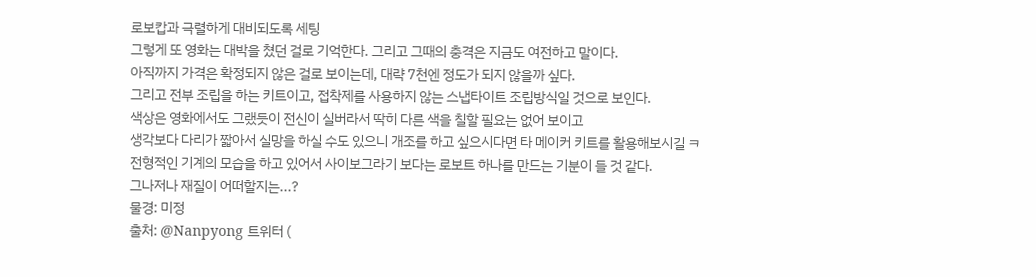로보캅과 극렬하게 대비되도록 세팅
그렇게 또 영화는 대박을 쳤던 걸로 기억한다. 그리고 그때의 충격은 지금도 여전하고 말이다.
아직까지 가격은 확정되지 않은 걸로 보이는데, 대략 7천엔 정도가 되지 않을까 싶다.
그리고 전부 조립을 하는 키트이고, 접착제를 사용하지 않는 스냅타이트 조립방식일 것으로 보인다.
색상은 영화에서도 그랬듯이 전신이 실버라서 딱히 다른 색을 칠할 필요는 없어 보이고
생각보다 다리가 짧아서 실망을 하실 수도 있으니 개조를 하고 싶으시다면 타 메이커 키트를 활용해보시길 ㅋ
전형적인 기계의 모습을 하고 있어서 사이보그라기 보다는 로보트 하나를 만드는 기분이 들 것 같다.
그나저나 재질이 어떠할지는...?
물경: 미정
출처: @Nanpyong 트위터 (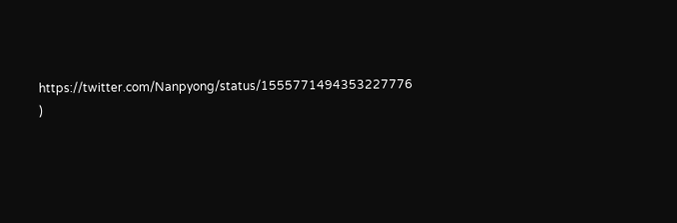https://twitter.com/Nanpyong/status/1555771494353227776 )